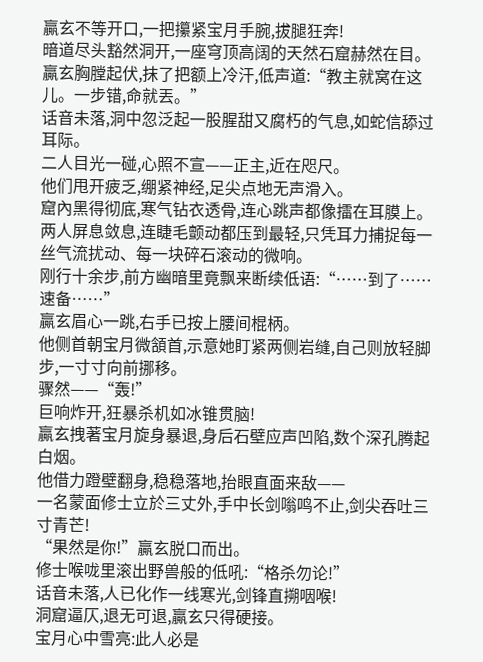贏玄不等开口,一把攥紧宝月手腕,拔腿狂奔!
暗道尽头豁然洞开,一座穹顶高阔的天然石窟赫然在目。
贏玄胸膛起伏,抹了把额上冷汗,低声道:“教主就窝在这儿。一步错,命就丟。”
话音未落,洞中忽泛起一股腥甜又腐朽的气息,如蛇信舔过耳际。
二人目光一碰,心照不宣——正主,近在咫尺。
他们甩开疲乏,绷紧神经,足尖点地无声滑入。
窟內黑得彻底,寒气钻衣透骨,连心跳声都像擂在耳膜上。
两人屏息敛息,连睫毛颤动都压到最轻,只凭耳力捕捉每一丝气流扰动、每一块碎石滚动的微响。
刚行十余步,前方幽暗里竟飘来断续低语:“……到了……速备……”
贏玄眉心一跳,右手已按上腰间棍柄。
他侧首朝宝月微頷首,示意她盯紧两侧岩缝,自己则放轻脚步,一寸寸向前挪移。
骤然——“轰!”
巨响炸开,狂暴杀机如冰锥贯脑!
贏玄拽著宝月旋身暴退,身后石壁应声凹陷,数个深孔腾起白烟。
他借力蹬壁翻身,稳稳落地,抬眼直面来敌——
一名蒙面修士立於三丈外,手中长剑嗡鸣不止,剑尖吞吐三寸青芒!
“果然是你!”贏玄脱口而出。
修士喉咙里滚出野兽般的低吼:“格杀勿论!”
话音未落,人已化作一线寒光,剑锋直搠咽喉!
洞窟逼仄,退无可退,贏玄只得硬接。
宝月心中雪亮:此人必是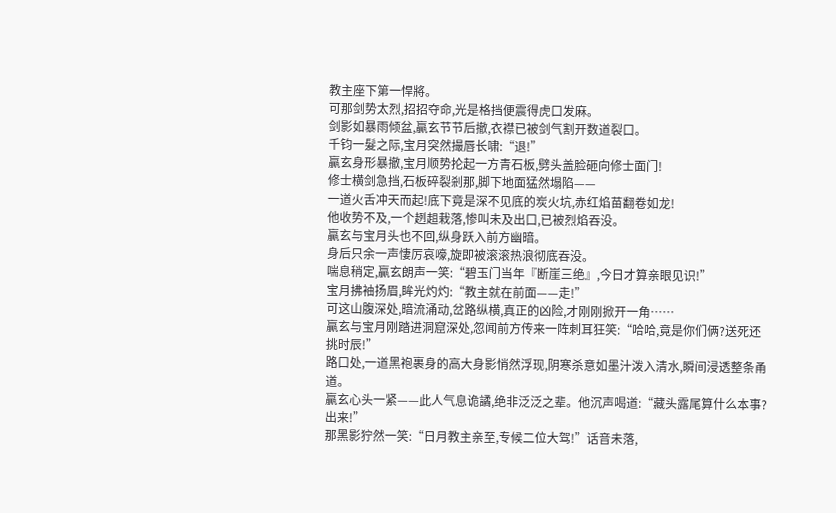教主座下第一悍將。
可那剑势太烈,招招夺命,光是格挡便震得虎口发麻。
剑影如暴雨倾盆,贏玄节节后撤,衣襟已被剑气割开数道裂口。
千钧一髮之际,宝月突然撮唇长啸:“退!”
贏玄身形暴撤,宝月顺势抡起一方青石板,劈头盖脸砸向修士面门!
修士横剑急挡,石板碎裂剎那,脚下地面猛然塌陷——
一道火舌冲天而起!底下竟是深不见底的炭火坑,赤红焰苗翻卷如龙!
他收势不及,一个趔趄栽落,惨叫未及出口,已被烈焰吞没。
贏玄与宝月头也不回,纵身跃入前方幽暗。
身后只余一声悽厉哀嚎,旋即被滚滚热浪彻底吞没。
喘息稍定,贏玄朗声一笑:“碧玉门当年『断崖三绝』,今日才算亲眼见识!”
宝月拂袖扬眉,眸光灼灼:“教主就在前面——走!”
可这山腹深处,暗流涌动,岔路纵横,真正的凶险,才刚刚掀开一角……
贏玄与宝月刚踏进洞窟深处,忽闻前方传来一阵刺耳狂笑:“哈哈,竟是你们俩?送死还挑时辰!”
路口处,一道黑袍裹身的高大身影悄然浮现,阴寒杀意如墨汁泼入清水,瞬间浸透整条甬道。
贏玄心头一紧——此人气息诡譎,绝非泛泛之辈。他沉声喝道:“藏头露尾算什么本事?出来!”
那黑影狞然一笑:“日月教主亲至,专候二位大驾!”话音未落,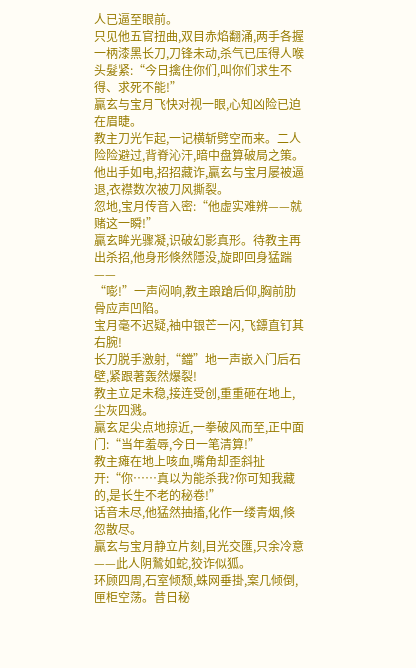人已逼至眼前。
只见他五官扭曲,双目赤焰翻涌,两手各握一柄漆黑长刀,刀锋未动,杀气已压得人喉头髮紧:“今日擒住你们,叫你们求生不得、求死不能!”
贏玄与宝月飞快对视一眼,心知凶险已迫在眉睫。
教主刀光乍起,一记横斩劈空而来。二人险险避过,背脊沁汗,暗中盘算破局之策。
他出手如电,招招藏诈,贏玄与宝月屡被逼退,衣襟数次被刀风撕裂。
忽地,宝月传音入密:“他虚实难辨——就赌这一瞬!”
贏玄眸光骤凝,识破幻影真形。待教主再出杀招,他身形倏然隱没,旋即回身猛踹——
“嘭!”一声闷响,教主踉蹌后仰,胸前肋骨应声凹陷。
宝月毫不迟疑,袖中银芒一闪,飞鏢直钉其右腕!
长刀脱手激射,“鐺”地一声嵌入门后石壁,紧跟著轰然爆裂!
教主立足未稳,接连受创,重重砸在地上,尘灰四溅。
贏玄足尖点地掠近,一拳破风而至,正中面门:“当年羞辱,今日一笔清算!”
教主瘫在地上咳血,嘴角却歪斜扯开:“你……真以为能杀我?你可知我藏的,是长生不老的秘卷!”
话音未尽,他猛然抽搐,化作一缕青烟,倏忽散尽。
贏玄与宝月静立片刻,目光交匯,只余冷意——此人阴鷙如蛇,狡诈似狐。
环顾四周,石室倾颓,蛛网垂掛,案几倾倒,匣柜空荡。昔日秘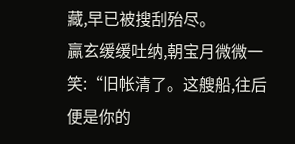藏,早已被搜刮殆尽。
贏玄缓缓吐纳,朝宝月微微一笑:“旧帐清了。这艘船,往后便是你的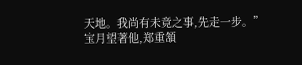天地。我尚有未竟之事,先走一步。”
宝月望著他,郑重頷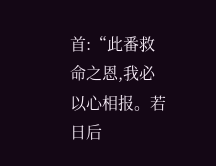首:“此番救命之恩,我必以心相报。若日后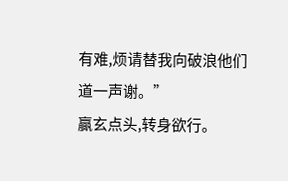有难,烦请替我向破浪他们道一声谢。”
贏玄点头,转身欲行。